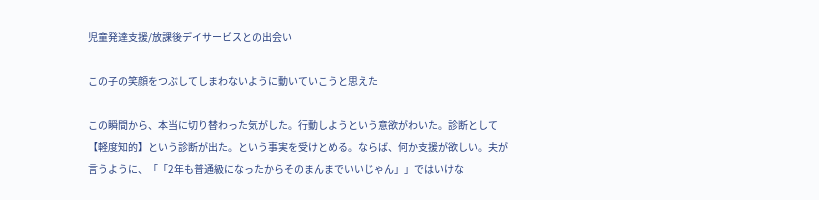児童発達支援/放課後デイサービスとの出会い

この子の笑顔をつぶしてしまわないように動いていこうと思えた

この瞬間から、本当に切り替わった気がした。行動しようという意欲がわいた。診断として【軽度知的】という診断が出た。という事実を受けとめる。ならば、何か支援が欲しい。夫が言うように、「「2年も普通級になったからそのまんまでいいじゃん」」ではいけな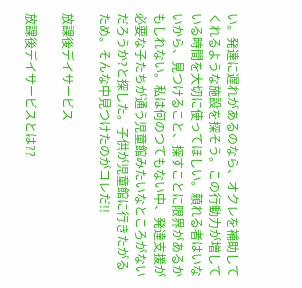い。発達に遅れがあるのなら、オクレを補助してくれるような施設を探そう。この行動力が増している時間を大切に使ってほしい。頼れる者はいないから、見つけること、探すことに限界があるかもしれない。私は何のつてもない中、発達支援が必要な子たちが通う児童館みたいなところがないだろうか?と探した。子供が児童館に行きたがるため。そんな中見つけたのがコレだ!!

放課後デイサービス

放課後デイサービスとは??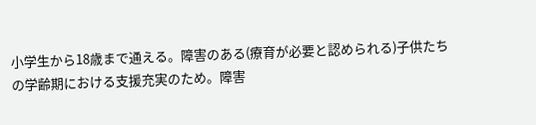小学生から18歳まで通える。障害のある(療育が必要と認められる)子供たちの学齢期における支援充実のため。障害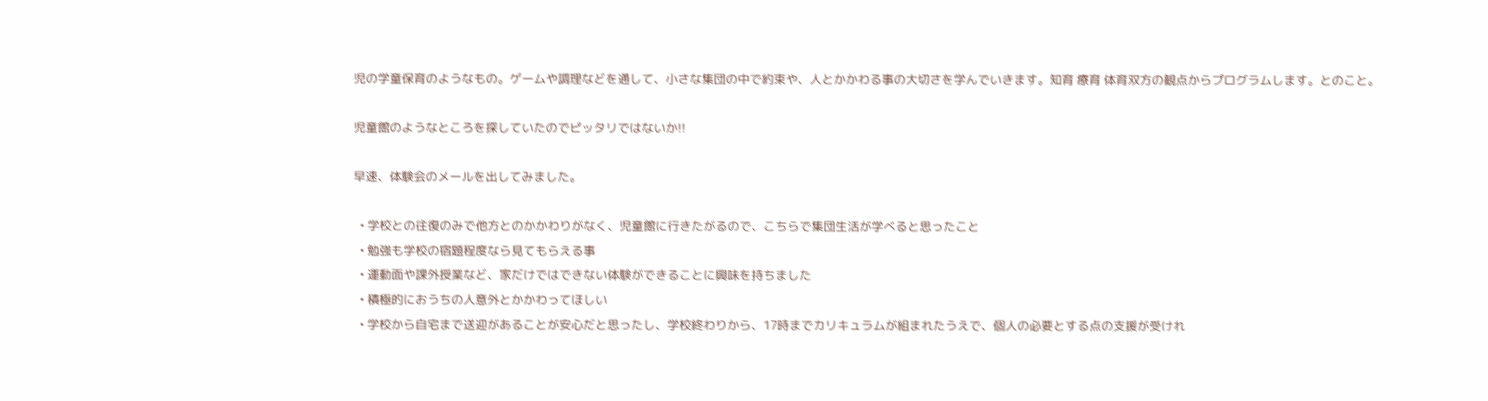児の学童保育のようなもの。ゲームや調理などを通して、小さな集団の中で約束や、人とかかわる事の大切さを学んでいきます。知育 療育 体育双方の観点からプログラムします。とのこと。

児童館のようなところを探していたのでピッタリではないか!!

早速、体験会のメールを出してみました。

  • 学校との往復のみで他方とのかかわりがなく、児童館に行きたがるので、こちらで集団生活が学べると思ったこと
  • 勉強も学校の宿題程度なら見てもらえる事
  • 運動面や課外授業など、家だけではできない体験ができることに興味を持ちました
  • 積極的におうちの人意外とかかわってほしい
  • 学校から自宅まで送迎があることが安心だと思ったし、学校終わりから、17時までカリキュラムが組まれたうえで、個人の必要とする点の支援が受けれ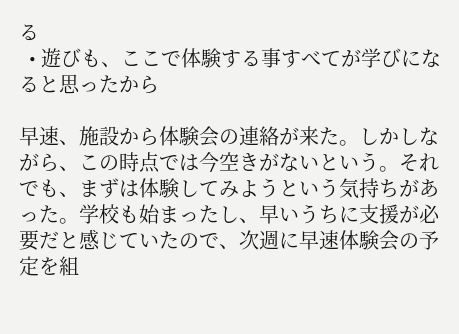る
  • 遊びも、ここで体験する事すべてが学びになると思ったから

早速、施設から体験会の連絡が来た。しかしながら、この時点では今空きがないという。それでも、まずは体験してみようという気持ちがあった。学校も始まったし、早いうちに支援が必要だと感じていたので、次週に早速体験会の予定を組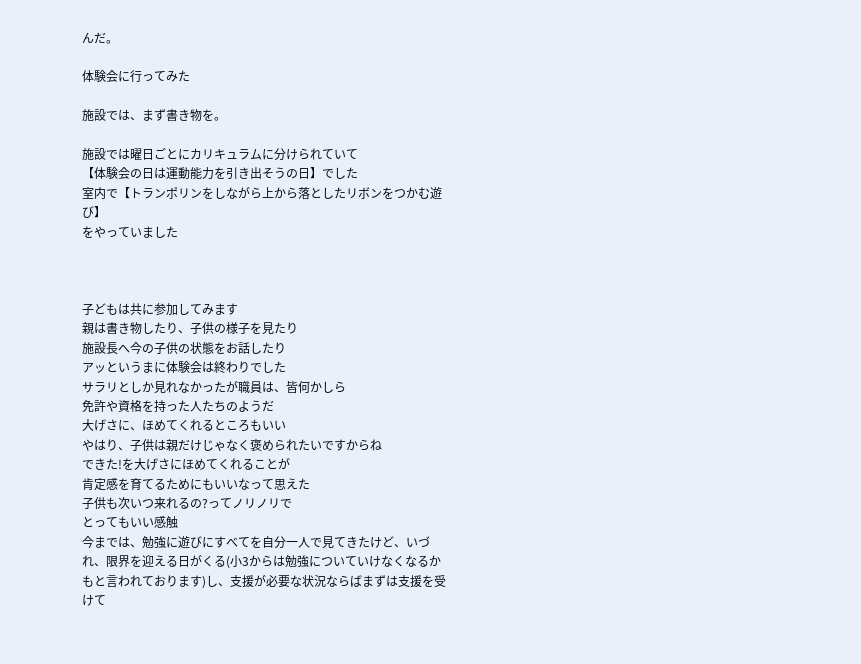んだ。

体験会に行ってみた

施設では、まず書き物を。

施設では曜日ごとにカリキュラムに分けられていて
【体験会の日は運動能力を引き出そうの日】でした
室内で【トランポリンをしながら上から落としたリボンをつかむ遊び】
をやっていました



子どもは共に参加してみます
親は書き物したり、子供の様子を見たり
施設長へ今の子供の状態をお話したり
アッというまに体験会は終わりでした
サラリとしか見れなかったが職員は、皆何かしら
免許や資格を持った人たちのようだ
大げさに、ほめてくれるところもいい
やはり、子供は親だけじゃなく褒められたいですからね
できた!を大げさにほめてくれることが
肯定感を育てるためにもいいなって思えた
子供も次いつ来れるの?ってノリノリで
とってもいい感触
今までは、勉強に遊びにすべてを自分一人で見てきたけど、いづれ、限界を迎える日がくる(小3からは勉強についていけなくなるかもと言われております)し、支援が必要な状況ならばまずは支援を受けて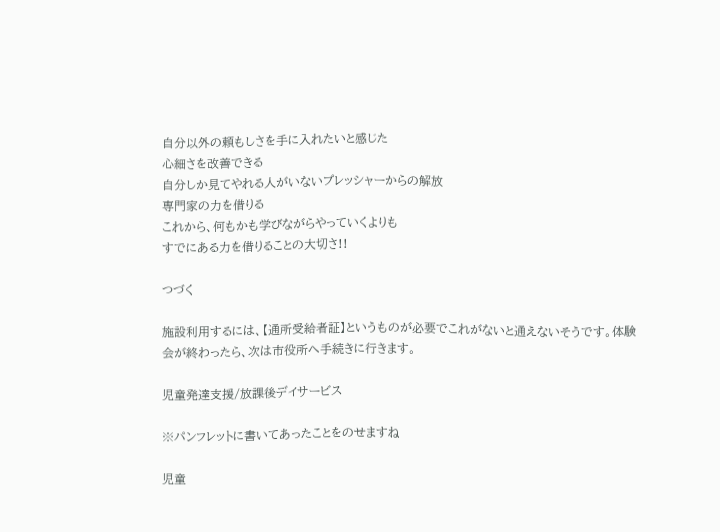自分以外の頼もしさを手に入れたいと感じた
心細さを改善できる
自分しか見てやれる人がいないプレッシャーからの解放
専門家の力を借りる
これから、何もかも学びながらやっていくよりも
すでにある力を借りることの大切さ!!

つづく

施設利用するには、【通所受給者証】というものが必要でこれがないと通えないそうです。体験会が終わったら、次は市役所へ手続きに行きます。

児童発達支援/放課後デイサービス

※パンフレットに書いてあったことをのせますね

児童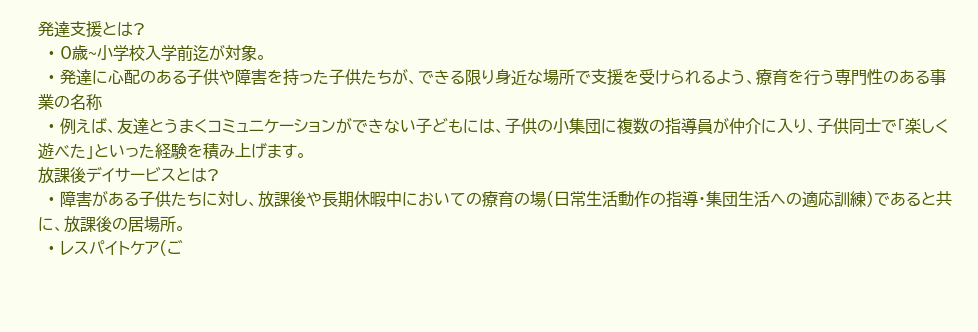発達支援とは?
  • 0歳~小学校入学前迄が対象。
  • 発達に心配のある子供や障害を持った子供たちが、できる限り身近な場所で支援を受けられるよう、療育を行う専門性のある事業の名称
  • 例えば、友達とうまくコミュニケーションができない子どもには、子供の小集団に複数の指導員が仲介に入り、子供同士で「楽しく遊べた」といった経験を積み上げます。
放課後デイサービスとは?
  • 障害がある子供たちに対し、放課後や長期休暇中においての療育の場(日常生活動作の指導・集団生活への適応訓練)であると共に、放課後の居場所。
  • レスパイトケア(ご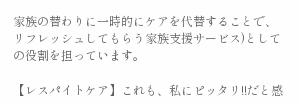家族の替わりに一時的にケアを代替することで、リフレッシュしてもらう家族支援サービス)としての役割を担っています。

【レスパイトケア】これも、私にピッタリ!!だと感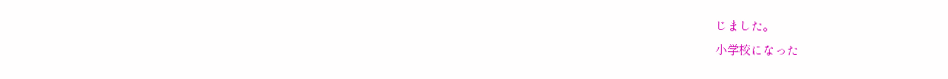じました。
小学校になった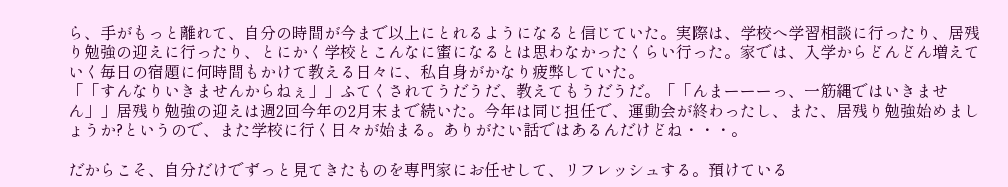ら、手がもっと離れて、自分の時間が今まで以上にとれるようになると信じていた。実際は、学校へ学習相談に行ったり、居残り勉強の迎えに行ったり、とにかく学校とこんなに蜜になるとは思わなかったくらい行った。家では、入学からどんどん増えていく毎日の宿題に何時間もかけて教える日々に、私自身がかなり疲弊していた。
「「すんなりいきませんからねぇ」」ふてくされてうだうだ、教えてもうだうだ。「「んまーーーっ、一筋縄ではいきません」」居残り勉強の迎えは週2回今年の2月末まで続いた。今年は同じ担任で、運動会が終わったし、また、居残り勉強始めましょうか?というので、また学校に行く日々が始まる。ありがたい話ではあるんだけどね・・・。

だからこそ、自分だけでずっと見てきたものを専門家にお任せして、リフレッシュする。預けている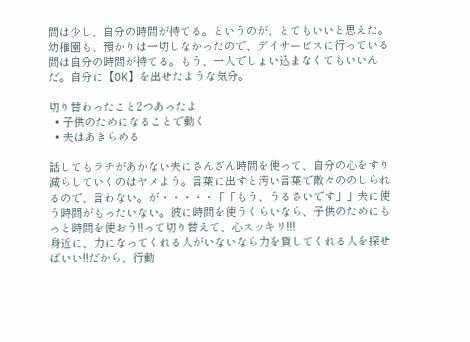間は少し、自分の時間が持てる。というのが、とてもいいと思えた。幼稚園も、預かりは一切しなかったので、デイサービスに行っている間は自分の時間が持てる。もう、一人でしょい込まなくてもいいんだ。自分に【OK】を出せたような気分。

切り替わったこと2つあったよ
  • 子供のためになることで動く
  • 夫はあきらめる

話してもラチがあかない夫にさんざん時間を使って、自分の心をすり減らしていくのはヤメよう。言葉に出すと汚い言葉で散々ののしられるので、言わない。が・・・・・「「もう、うるさいです」」夫に使う時間がもったいない。彼に時間を使うくらいなら、子供のためにもっと時間を使おう!!って切り替えて、心スッキリ!!!
身近に、力になってくれる人がいないなら力を貸してくれる人を探せばいい!!だから、行動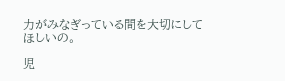力がみなぎっている間を大切にしてほしいの。

児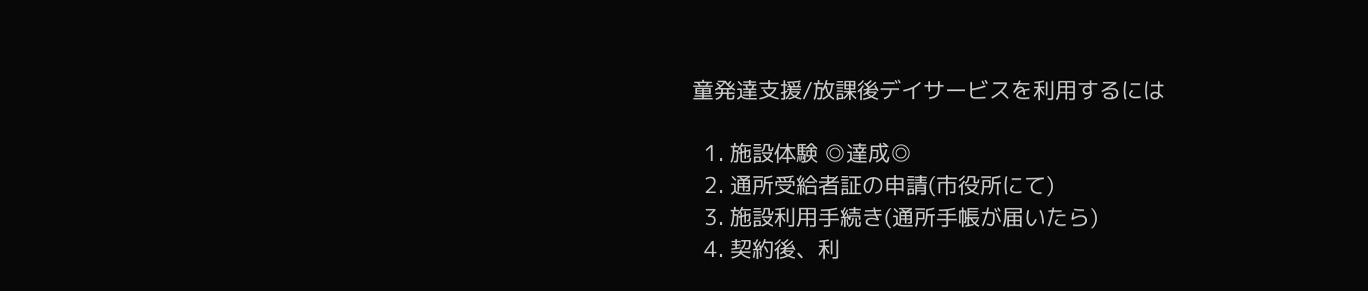童発達支援/放課後デイサービスを利用するには

  1. 施設体験 ◎達成◎
  2. 通所受給者証の申請(市役所にて)
  3. 施設利用手続き(通所手帳が届いたら)
  4. 契約後、利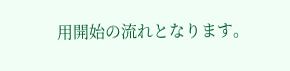用開始の流れとなります。